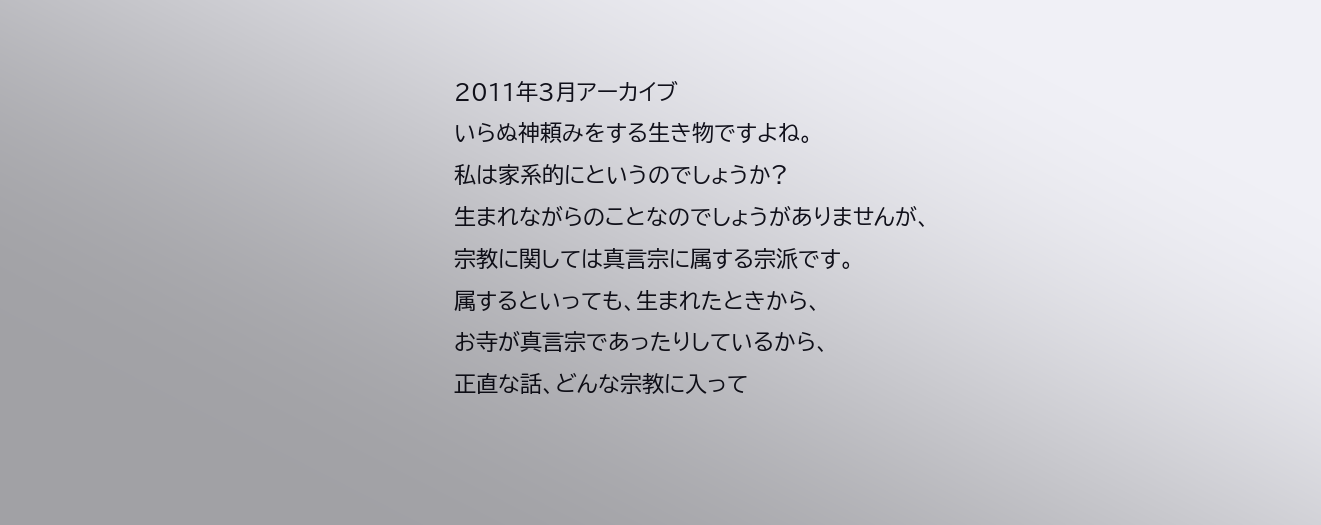2011年3月アーカイブ
いらぬ神頼みをする生き物ですよね。
私は家系的にというのでしょうか?
生まれながらのことなのでしょうがありませんが、
宗教に関しては真言宗に属する宗派です。
属するといっても、生まれたときから、
お寺が真言宗であったりしているから、
正直な話、どんな宗教に入って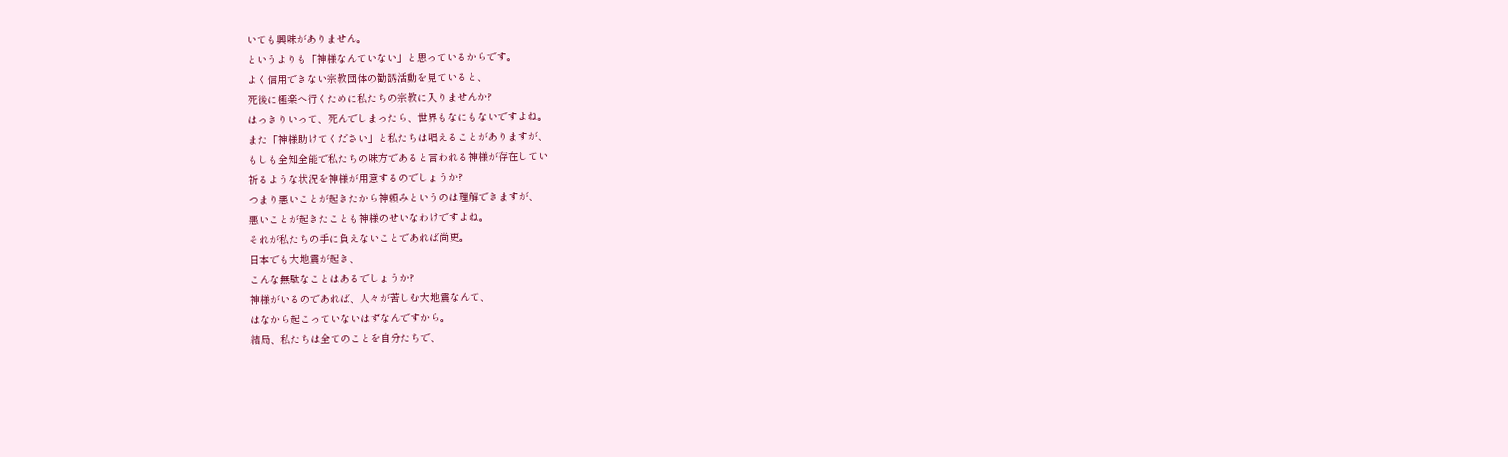いても興味がありません。
というよりも「神様なんていない」と思っているからです。
よく信用できない宗教団体の勧誘活動を見ていると、
死後に極楽へ行くために私たちの宗教に入りませんか?
はっきりいって、死んでしまったら、世界もなにもないですよね。
また「神様助けてください」と私たちは唱えることがありますが、
もしも全知全能で私たちの味方であると言われる神様が存在してい
祈るような状況を神様が用意するのでしょうか?
つまり悪いことが起きたから神頼みというのは理解できますが、
悪いことが起きたことも神様のせいなわけですよね。
それが私たちの手に負えないことであれば尚更。
日本でも大地震が起き、
こんな無駄なことはあるでしょうか?
神様がいるのであれば、人々が苦しむ大地震なんて、
はなから起こっていないはずなんですから。
結局、私たちは全てのことを自分たちで、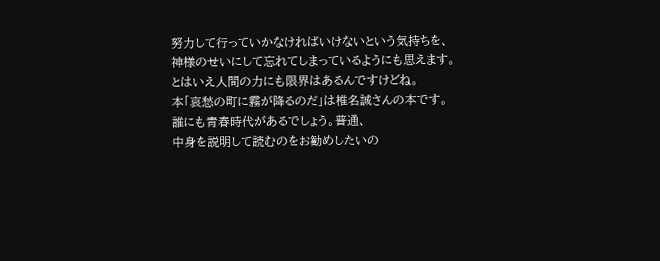努力して行っていかなければいけないという気持ちを、
神様のせいにして忘れてしまっているようにも思えます。
とはいえ人間の力にも限界はあるんですけどね。
本「哀愁の町に霧が降るのだ」は椎名誠さんの本です。
誰にも青春時代があるでしょう。普通、
中身を説明して読むのをお勧めしたいの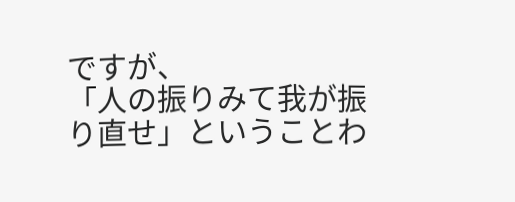ですが、
「人の振りみて我が振り直せ」ということわ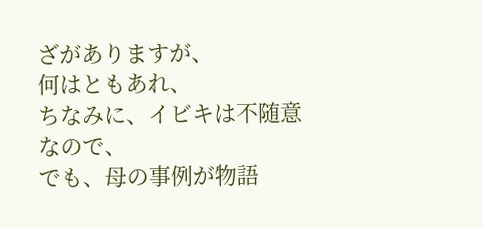ざがありますが、
何はともあれ、
ちなみに、イビキは不随意なので、
でも、母の事例が物語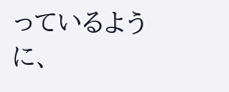っているように、